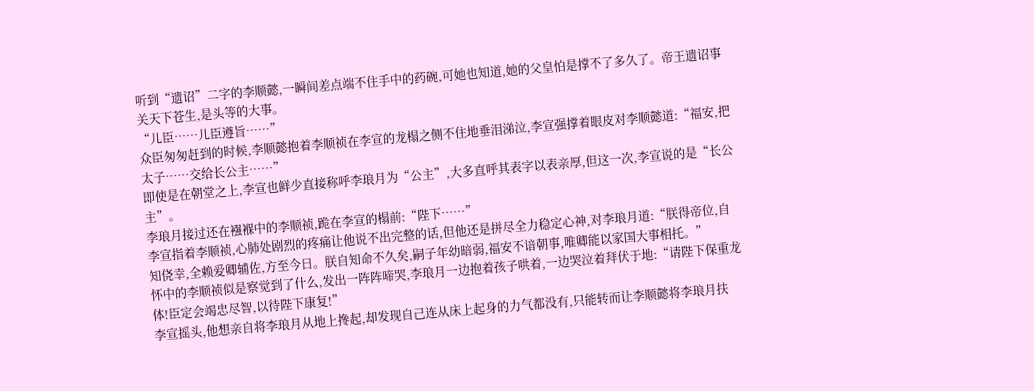听到“遗诏”二字的李顺懿,一瞬间差点端不住手中的药碗,可她也知道,她的父皇怕是撑不了多久了。帝王遗诏事关天下苍生,是头等的大事。
“儿臣……儿臣遵旨……”
众臣匆匆赶到的时候,李顺懿抱着李顺祯在李宣的龙榻之侧不住地垂泪涕泣,李宣强撑着眼皮对李顺懿道:“福安,把太子……交给长公主……”
即使是在朝堂之上,李宣也鲜少直接称呼李琅月为“公主”,大多直呼其表字以表亲厚,但这一次,李宣说的是“长公主”。
李琅月接过还在襁褓中的李顺祯,跪在李宣的榻前:“陛下……”
李宣指着李顺祯,心肺处剧烈的疼痛让他说不出完整的话,但他还是拼尽全力稳定心神,对李琅月道:“朕得帝位,自知侥幸,全赖爱卿辅佐,方至今日。朕自知命不久矣,嗣子年幼暗弱,福安不谙朝事,唯卿能以家国大事相托。”
怀中的李顺祯似是察觉到了什么,发出一阵阵啼哭,李琅月一边抱着孩子哄着,一边哭泣着拜伏于地:“请陛下保重龙体!臣定会竭忠尽智,以待陛下康复!”
李宣摇头,他想亲自将李琅月从地上搀起,却发现自己连从床上起身的力气都没有,只能转而让李顺懿将李琅月扶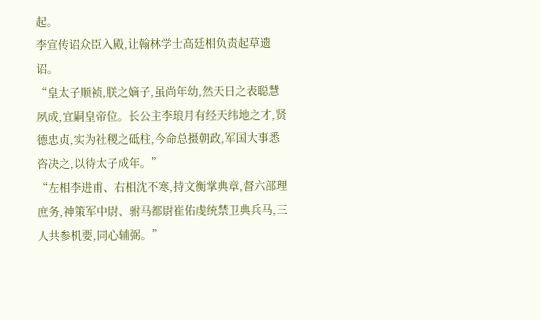起。
李宣传诏众臣入殿,让翰林学士高廷相负责起草遗诏。
“皇太子顺祯,朕之嫡子,虽尚年幼,然天日之表聪慧夙成,宜嗣皇帝位。长公主李琅月有经天纬地之才,贤德忠贞,实为社稷之砥柱,今命总摄朝政,军国大事悉咨决之,以待太子成年。”
“左相李进甫、右相沈不寒,持文衡掌典章,督六部理庶务,神策军中尉、驸马都尉崔佑虔统禁卫典兵马,三人共参机要,同心辅弼。”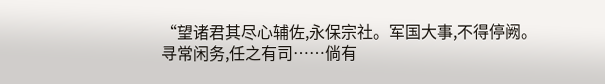“望诸君其尽心辅佐,永保宗社。军国大事,不得停阙。寻常闲务,任之有司……倘有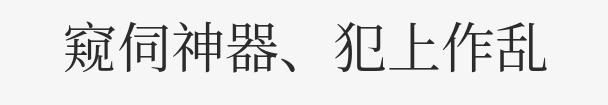窥伺神器、犯上作乱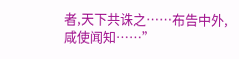者,天下共诛之……布告中外,咸使闻知……”